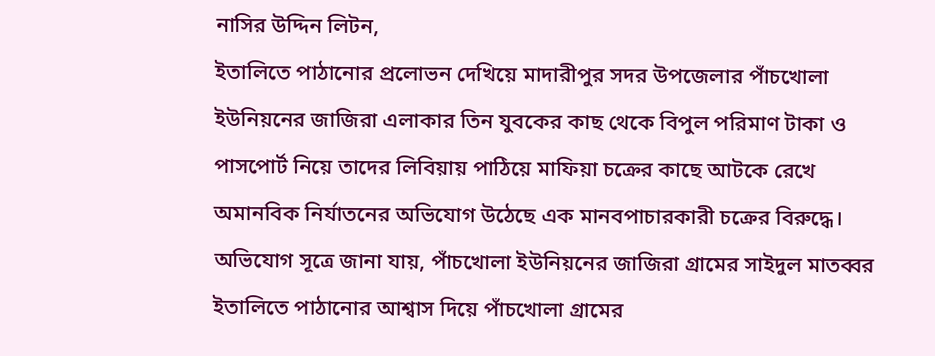নাসির উদ্দিন লিটন,
ইতালিতে পাঠানোর প্রলোভন দেখিয়ে মাদারীপুর সদর উপজেলার পাঁচখোলা ইউনিয়নের জাজিরা এলাকার তিন যুবকের কাছ থেকে বিপুল পরিমাণ টাকা ও পাসপোর্ট নিয়ে তাদের লিবিয়ায় পাঠিয়ে মাফিয়া চক্রের কাছে আটকে রেখে অমানবিক নির্যাতনের অভিযোগ উঠেছে এক মানবপাচারকারী চক্রের বিরুদ্ধে।
অভিযোগ সূত্রে জানা যায়, পাঁচখোলা ইউনিয়নের জাজিরা গ্রামের সাইদুল মাতব্বর ইতালিতে পাঠানোর আশ্বাস দিয়ে পাঁচখোলা গ্রামের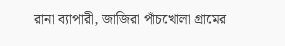রানা ব্যাপারী, জাজিরা পাঁচখোলা গ্রামের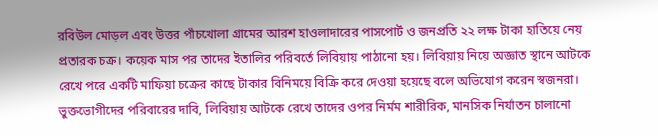রবিউল মোড়ল এবং উত্তর পাঁচখোলা গ্রামের আরশ হাওলাদারের পাসপোর্ট ও জনপ্রতি ২২ লক্ষ টাকা হাতিয়ে নেয় প্রতারক চক্র। কয়েক মাস পর তাদের ইতালির পরিবর্তে লিবিয়ায় পাঠানো হয়। লিবিয়ায় নিয়ে অজ্ঞাত স্থানে আটকে রেখে পরে একটি মাফিয়া চক্রের কাছে টাকার বিনিময়ে বিক্রি করে দেওয়া হয়েছে বলে অভিযোগ করেন স্বজনরা।
ভুক্তভোগীদের পরিবারের দাবি, লিবিয়ায় আটকে রেখে তাদের ওপর নির্মম শারীরিক, মানসিক নির্যাতন চালানো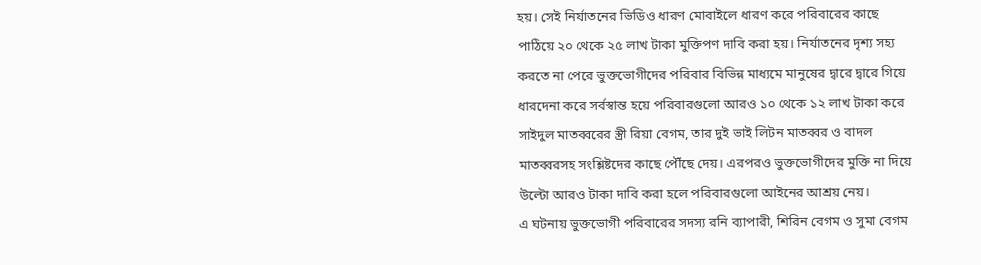হয়। সেই নির্যাতনের ভিডিও ধারণ মোবাইলে ধারণ করে পরিবারের কাছে পাঠিয়ে ২০ থেকে ২৫ লাখ টাকা মুক্তিপণ দাবি করা হয়। নির্যাতনের দৃশ্য সহ্য করতে না পেরে ভুক্তভোগীদের পরিবার বিভিন্ন মাধ্যমে মানুষের দ্বারে দ্বারে গিয়ে ধারদেনা করে সর্বস্বান্ত হয়ে পরিবারগুলো আরও ১০ থেকে ১২ লাখ টাকা করে সাইদুল মাতব্বরের স্ত্রী রিয়া বেগম, তার দুই ভাই লিটন মাতব্বর ও বাদল মাতব্বরসহ সংশ্লিষ্টদের কাছে পৌঁছে দেয়। এরপরও ভুক্তভোগীদের মুক্তি না দিয়ে উল্টো আরও টাকা দাবি করা হলে পরিবারগুলো আইনের আশ্রয় নেয়।
এ ঘটনায় ভুক্তভোগী পরিবারের সদস্য রনি ব্যাপারী, শিরিন বেগম ও সুমা বেগম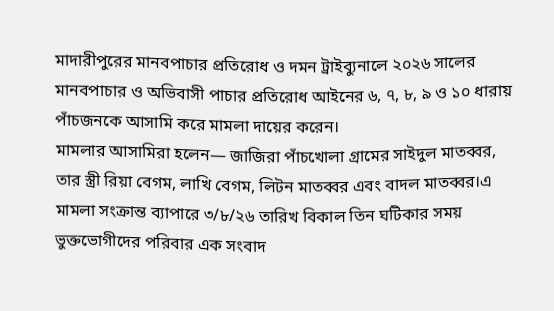মাদারীপুরের মানবপাচার প্রতিরোধ ও দমন ট্রাইব্যুনালে ২০২৬ সালের মানবপাচার ও অভিবাসী পাচার প্রতিরোধ আইনের ৬, ৭, ৮, ৯ ও ১০ ধারায় পাঁচজনকে আসামি করে মামলা দায়ের করেন।
মামলার আসামিরা হলেন— জাজিরা পাঁচখোলা গ্রামের সাইদুল মাতব্বর, তার স্ত্রী রিয়া বেগম, লাখি বেগম, লিটন মাতব্বর এবং বাদল মাতব্বর।এ মামলা সংক্রান্ত ব্যাপারে ৩/৮/২৬ তারিখ বিকাল তিন ঘটিকার সময় ভুক্তভোগীদের পরিবার এক সংবাদ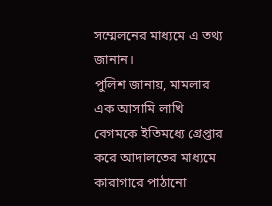সম্মেলনের মাধ্যমে এ তথ্য জানান।
পুলিশ জানায়, মামলার এক আসামি লাখি বেগমকে ইতিমধ্যে গ্রেপ্তার করে আদালতের মাধ্যমে কারাগারে পাঠানো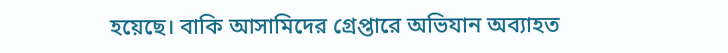হয়েছে। বাকি আসামিদের গ্রেপ্তারে অভিযান অব্যাহত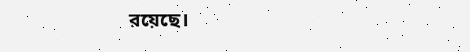রয়েছে।